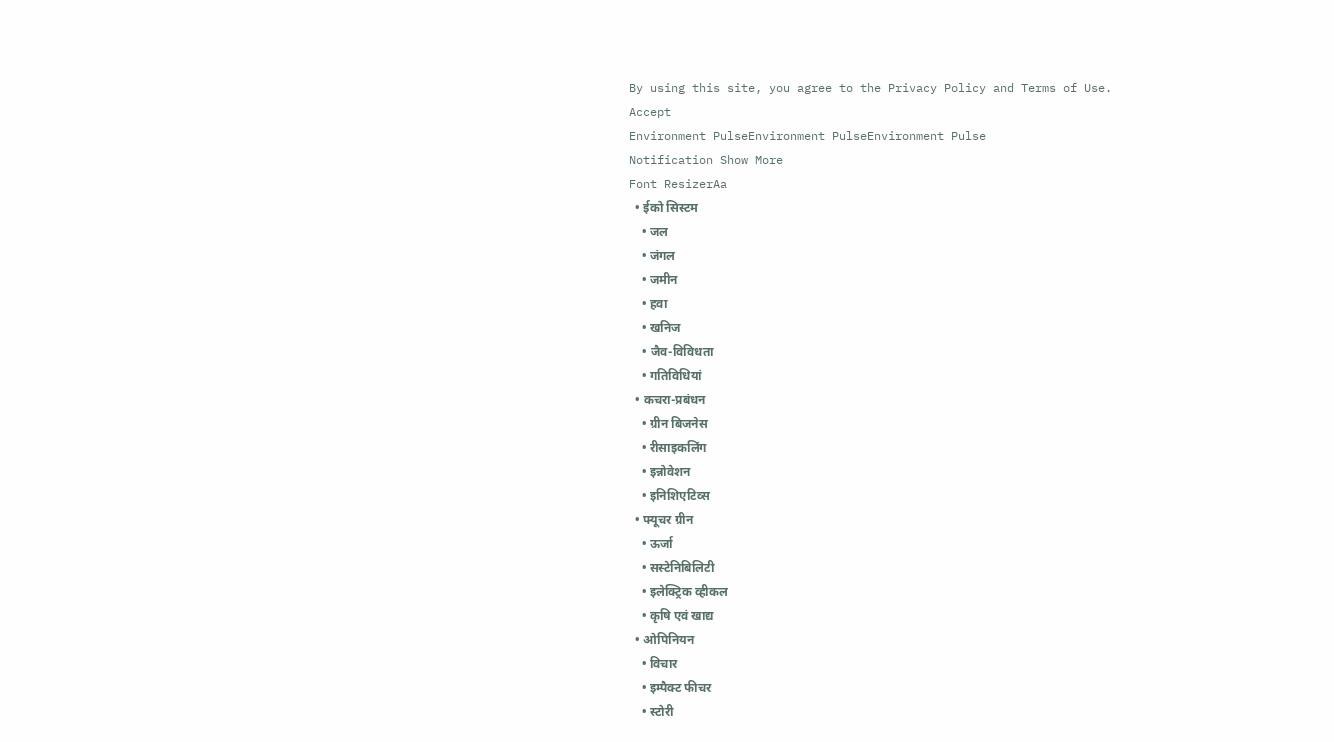By using this site, you agree to the Privacy Policy and Terms of Use.
Accept
Environment PulseEnvironment PulseEnvironment Pulse
Notification Show More
Font ResizerAa
  • ईको सिस्टम
    • जल
    • जंगल
    • जमीन
    • हवा
    • खनिज
    • जैव-विविधता
    • गतिविधियां
  • कचरा-प्रबंधन
    • ग्रीन बिजनेस
    • रीसाइकलिंग
    • इन्नोवेशन
    • इनिशिएटिव्स
  • फ्यूचर ग्रीन
    • ऊर्जा
    • सस्टेनिबिलिटी
    • इलेक्ट्रिक व्हीकल
    • कृषि एवं खाद्य
  • ओपिनियन
    • विचार
    • इम्पैक्ट फीचर
    • स्टोरी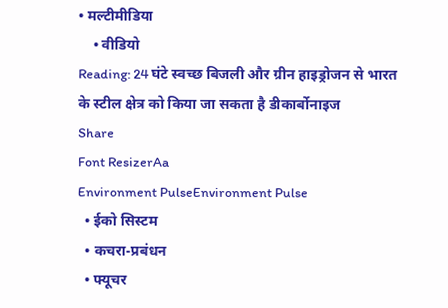• मल्टीमीडिया
    • वीडियो
Reading: 24 घंटे स्वच्छ बिजली और ग्रीन हाइड्रोजन से भारत के स्टील क्षेत्र को किया जा सकता है डीकार्बोनाइज
Share
Font ResizerAa
Environment PulseEnvironment Pulse
  • ईको सिस्टम
  • कचरा-प्रबंधन
  • फ्यूचर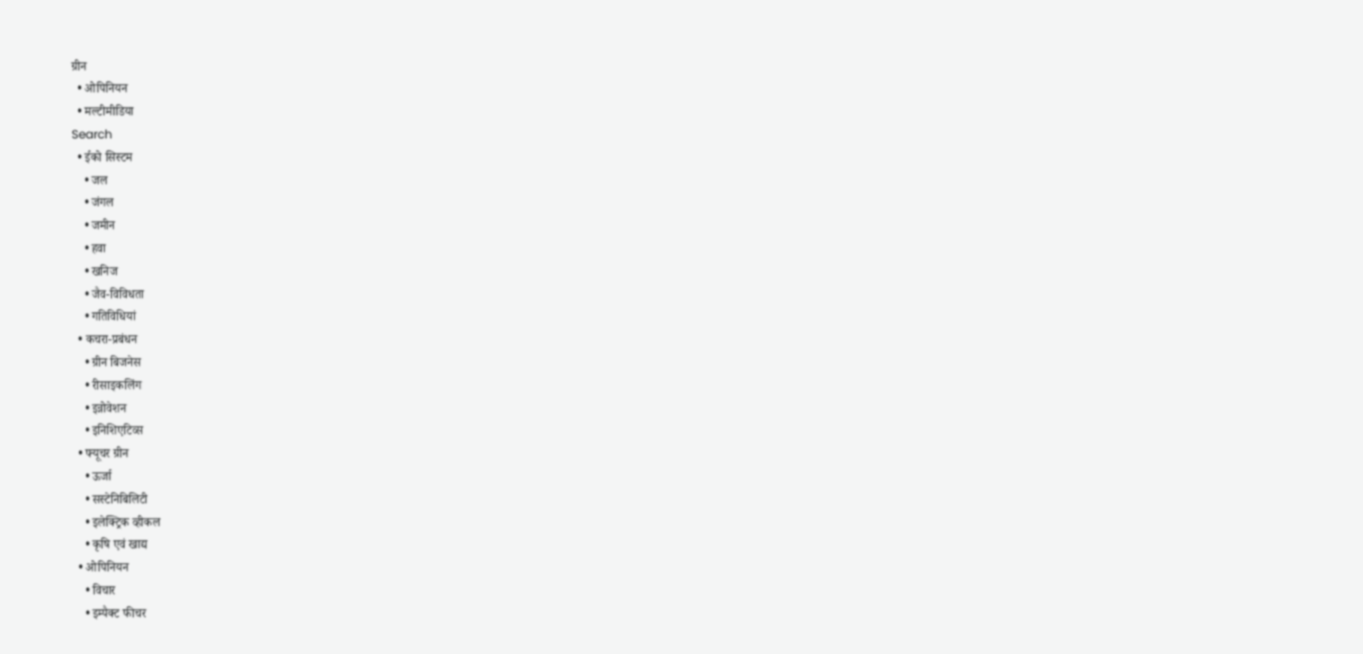ग्रीन
  • ओपिनियन
  • मल्टीमीडिया
Search
  • ईको सिस्टम
    • जल
    • जंगल
    • जमीन
    • हवा
    • खनिज
    • जैव-विविधता
    • गतिविधियां
  • कचरा-प्रबंधन
    • ग्रीन बिजनेस
    • रीसाइकलिंग
    • इन्नोवेशन
    • इनिशिएटिव्स
  • फ्यूचर ग्रीन
    • ऊर्जा
    • सस्टेनिबिलिटी
    • इलेक्ट्रिक व्हीकल
    • कृषि एवं खाद्य
  • ओपिनियन
    • विचार
    • इम्पैक्ट फीचर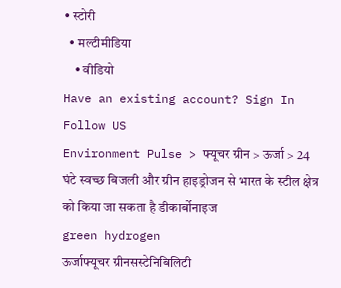• स्टोरी
  • मल्टीमीडिया
    • वीडियो
Have an existing account? Sign In
Follow US
Environment Pulse > फ्यूचर ग्रीन > ऊर्जा > 24 घंटे स्वच्छ बिजली और ग्रीन हाइड्रोजन से भारत के स्टील क्षेत्र को किया जा सकता है डीकार्बोनाइज
green hydrogen
ऊर्जाफ्यूचर ग्रीनसस्टेनिबिलिटी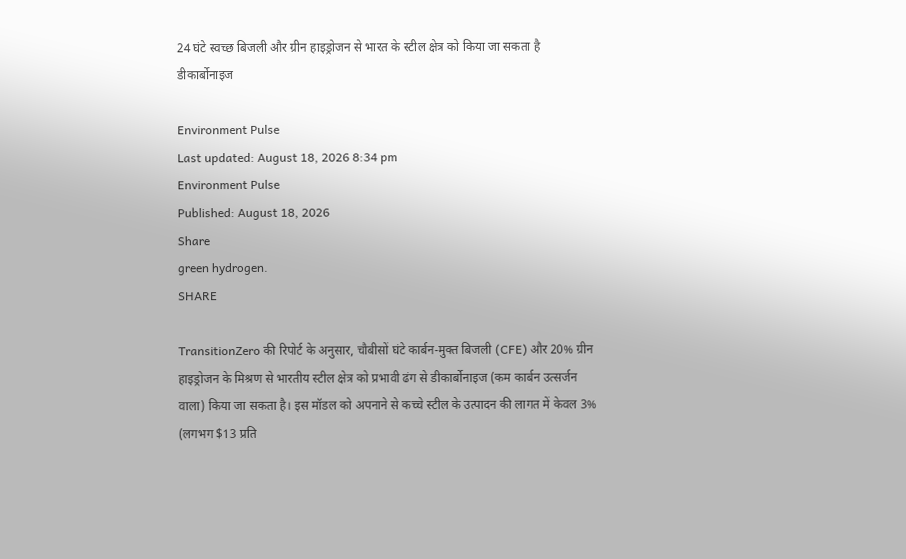24 घंटे स्वच्छ बिजली और ग्रीन हाइड्रोजन से भारत के स्टील क्षेत्र को किया जा सकता है डीकार्बोनाइज

Environment Pulse
Last updated: August 18, 2026 8:34 pm
Environment Pulse
Published: August 18, 2026
Share
green hydrogen.
SHARE

TransitionZero की रिपोर्ट के अनुसार, चौबीसों घंटे कार्बन-मुक्त बिजली (CFE) और 20% ग्रीन हाइड्रोजन के मिश्रण से भारतीय स्टील क्षेत्र को प्रभावी ढंग से डीकार्बोनाइज (कम कार्बन उत्सर्जन वाला) किया जा सकता है। इस मॉडल को अपनाने से कच्चे स्टील के उत्पादन की लागत में केवल 3% (लगभग $13 प्रति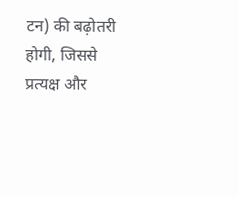टन) की बढ़ोतरी होगी, जिससे प्रत्यक्ष और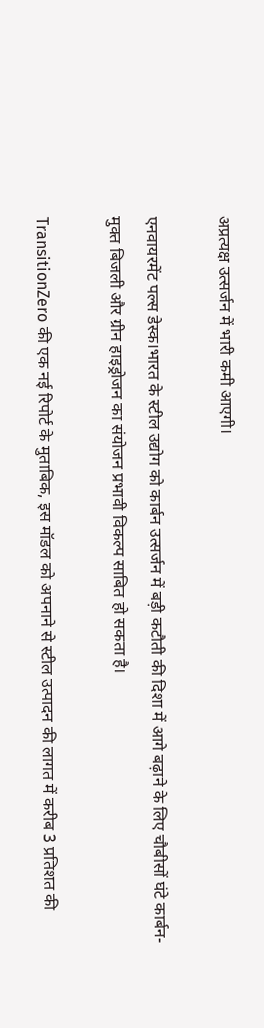अप्रत्यक्ष उत्सर्जन में भारी कमी आएगी।

एनवायरमेंट पल्स डेस्क।भारत के स्टील उद्योग को कार्बन उत्सर्जन में बड़ी कटौती की दिशा में आगे बढ़ाने के लिए चौबीसों घंटे कार्बन-मुक्त बिजली और ग्रीन हाइड्रोजन का संयोजन प्रभावी विकल्प साबित हो सकता है।

TransitionZero की एक नई रिपोर्ट के मुताबिक, इस मॉडल को अपनाने से स्टील उत्पादन की लागत में करीब 3 प्रतिशत की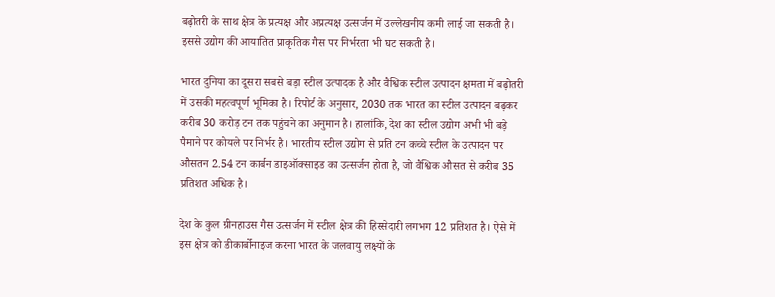बढ़ोतरी के साथ क्षेत्र के प्रत्यक्ष और अप्रत्यक्ष उत्सर्जन में उल्लेखनीय कमी लाई जा सकती है। इससे उद्योग की आयातित प्राकृतिक गैस पर निर्भरता भी घट सकती है।

भारत दुनिया का दूसरा सबसे बड़ा स्टील उत्पादक है और वैश्विक स्टील उत्पादन क्षमता में बढ़ोतरी में उसकी महत्वपूर्ण भूमिका है। रिपोर्ट के अनुसार, 2030 तक भारत का स्टील उत्पादन बढ़कर करीब 30 करोड़ टन तक पहुंचने का अनुमान है। हालांकि, देश का स्टील उद्योग अभी भी बड़े पैमाने पर कोयले पर निर्भर है। भारतीय स्टील उद्योग से प्रति टन कच्चे स्टील के उत्पादन पर औसतन 2.54 टन कार्बन डाइऑक्साइड का उत्सर्जन होता है, जो वैश्विक औसत से करीब 35 प्रतिशत अधिक है।

देश के कुल ग्रीनहाउस गैस उत्सर्जन में स्टील क्षेत्र की हिस्सेदारी लगभग 12 प्रतिशत है। ऐसे में इस क्षेत्र को डीकार्बोनाइज करना भारत के जलवायु लक्ष्यों के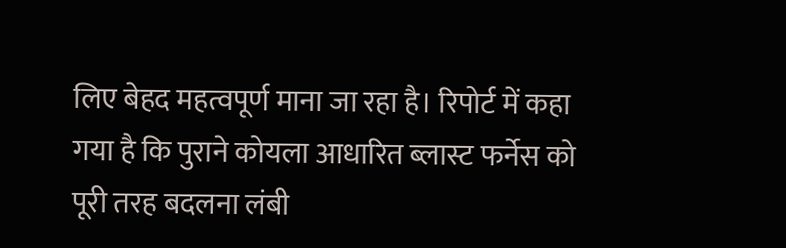लिए बेहद महत्वपूर्ण माना जा रहा है। रिपोर्ट में कहा गया है कि पुराने कोयला आधारित ब्लास्ट फर्नेस को पूरी तरह बदलना लंबी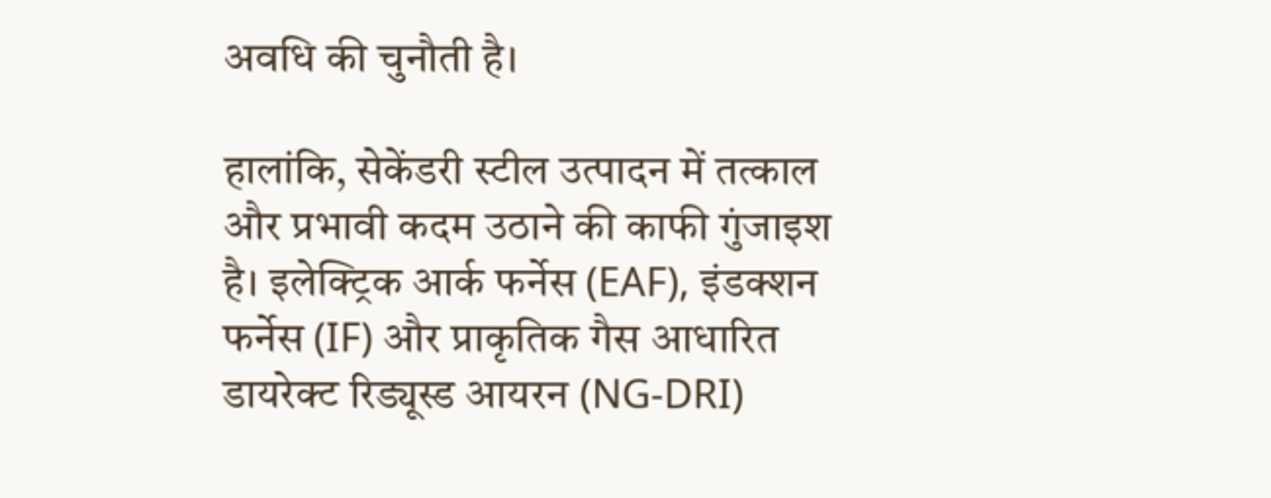अवधि की चुनौती है।

हालांकि, सेकेंडरी स्टील उत्पादन में तत्काल और प्रभावी कदम उठाने की काफी गुंजाइश है। इलेक्ट्रिक आर्क फर्नेस (EAF), इंडक्शन फर्नेस (IF) और प्राकृतिक गैस आधारित डायरेक्ट रिड्यूस्ड आयरन (NG-DRI)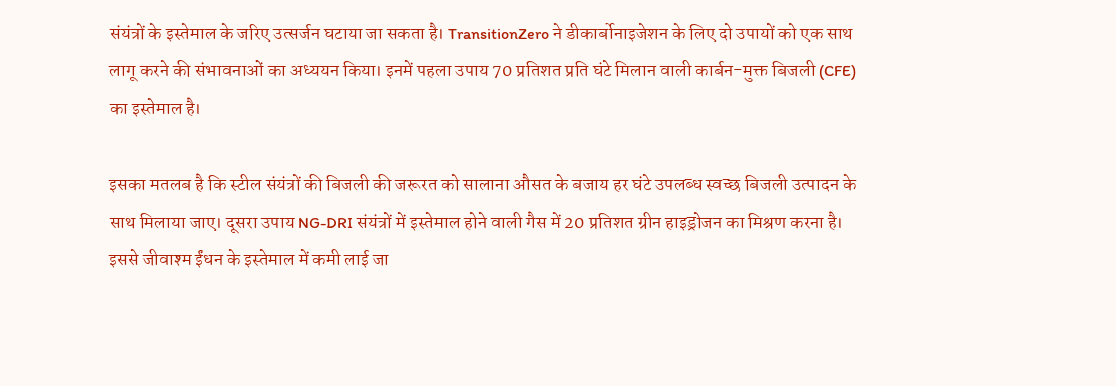संयंत्रों के इस्तेमाल के जरिए उत्सर्जन घटाया जा सकता है। TransitionZero ने डीकार्बोनाइजेशन के लिए दो उपायों को एक साथ लागू करने की संभावनाओं का अध्ययन किया। इनमें पहला उपाय 70 प्रतिशत प्रति घंटे मिलान वाली कार्बन-मुक्त बिजली (CFE) का इस्तेमाल है।

इसका मतलब है कि स्टील संयंत्रों की बिजली की जरूरत को सालाना औसत के बजाय हर घंटे उपलब्ध स्वच्छ बिजली उत्पादन के साथ मिलाया जाए। दूसरा उपाय NG-DRI संयंत्रों में इस्तेमाल होने वाली गैस में 20 प्रतिशत ग्रीन हाइड्रोजन का मिश्रण करना है। इससे जीवाश्म ईंधन के इस्तेमाल में कमी लाई जा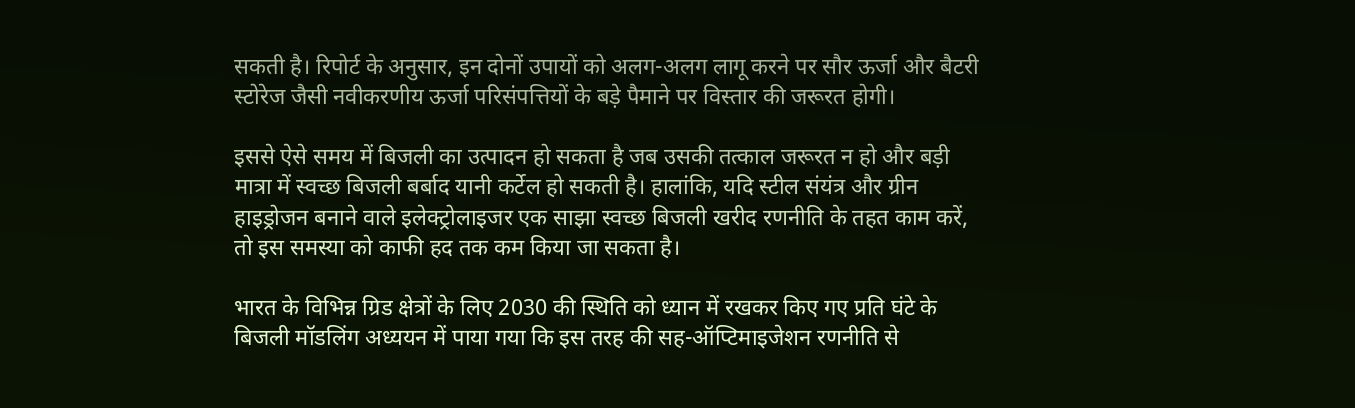सकती है। रिपोर्ट के अनुसार, इन दोनों उपायों को अलग-अलग लागू करने पर सौर ऊर्जा और बैटरी स्टोरेज जैसी नवीकरणीय ऊर्जा परिसंपत्तियों के बड़े पैमाने पर विस्तार की जरूरत होगी।

इससे ऐसे समय में बिजली का उत्पादन हो सकता है जब उसकी तत्काल जरूरत न हो और बड़ी मात्रा में स्वच्छ बिजली बर्बाद यानी कर्टेल हो सकती है। हालांकि, यदि स्टील संयंत्र और ग्रीन हाइड्रोजन बनाने वाले इलेक्ट्रोलाइजर एक साझा स्वच्छ बिजली खरीद रणनीति के तहत काम करें, तो इस समस्या को काफी हद तक कम किया जा सकता है।

भारत के विभिन्न ग्रिड क्षेत्रों के लिए 2030 की स्थिति को ध्यान में रखकर किए गए प्रति घंटे के बिजली मॉडलिंग अध्ययन में पाया गया कि इस तरह की सह-ऑप्टिमाइजेशन रणनीति से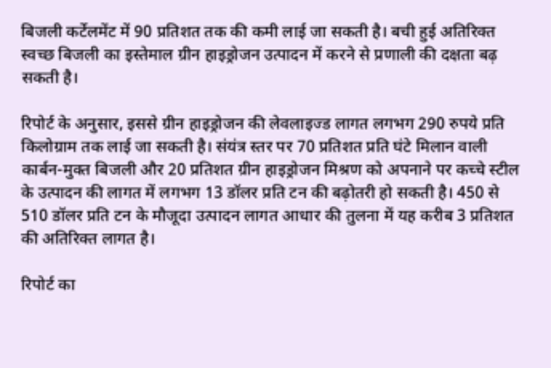बिजली कर्टेलमेंट में 90 प्रतिशत तक की कमी लाई जा सकती है। बची हुई अतिरिक्त स्वच्छ बिजली का इस्तेमाल ग्रीन हाइड्रोजन उत्पादन में करने से प्रणाली की दक्षता बढ़ सकती है।

रिपोर्ट के अनुसार, इससे ग्रीन हाइड्रोजन की लेवलाइज्ड लागत लगभग 290 रुपये प्रति किलोग्राम तक लाई जा सकती है। संयंत्र स्तर पर 70 प्रतिशत प्रति घंटे मिलान वाली कार्बन-मुक्त बिजली और 20 प्रतिशत ग्रीन हाइड्रोजन मिश्रण को अपनाने पर कच्चे स्टील के उत्पादन की लागत में लगभग 13 डॉलर प्रति टन की बढ़ोतरी हो सकती है। 450 से 510 डॉलर प्रति टन के मौजूदा उत्पादन लागत आधार की तुलना में यह करीब 3 प्रतिशत की अतिरिक्त लागत है।

रिपोर्ट का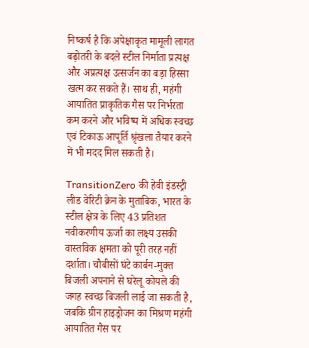निष्कर्ष है कि अपेक्षाकृत मामूली लागत बढ़ोतरी के बदले स्टील निर्माता प्रत्यक्ष और अप्रत्यक्ष उत्सर्जन का बड़ा हिस्सा खत्म कर सकते हैं। साथ ही, महंगी आयातित प्राकृतिक गैस पर निर्भरता कम करने और भविष्य में अधिक स्वच्छ एवं टिकाऊ आपूर्ति श्रृंखला तैयार करने में भी मदद मिल सकती है।

TransitionZero की हेवी इंडस्ट्री लीड वेरिटी क्रेन के मुताबिक, भारत के स्टील क्षेत्र के लिए 43 प्रतिशत नवीकरणीय ऊर्जा का लक्ष्य उसकी वास्तविक क्षमता को पूरी तरह नहीं दर्शाता। चौबीसों घंटे कार्बन-मुक्त बिजली अपनाने से घरेलू कोयले की जगह स्वच्छ बिजली लाई जा सकती है, जबकि ग्रीन हाइड्रोजन का मिश्रण महंगी आयातित गैस पर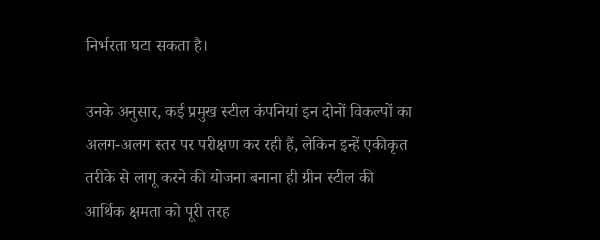निर्भरता घटा सकता है।

उनके अनुसार, कई प्रमुख स्टील कंपनियां इन दोनों विकल्पों का अलग-अलग स्तर पर परीक्षण कर रही हैं, लेकिन इन्हें एकीकृत तरीके से लागू करने की योजना बनाना ही ग्रीन स्टील की आर्थिक क्षमता को पूरी तरह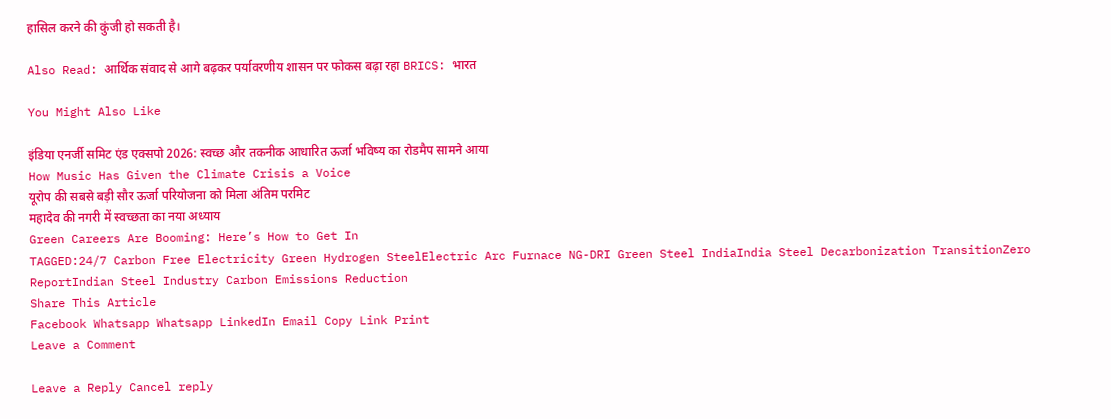हासिल करने की कुंजी हो सकती है।

Also Read: आर्थिक संवाद से आगे बढ़कर पर्यावरणीय शासन पर फोकस बढ़ा रहा BRICS: भारत

You Might Also Like

इंडिया एनर्जी समिट एंड एक्सपो 2026: स्वच्छ और तकनीक आधारित ऊर्जा भविष्य का रोडमैप सामने आया
How Music Has Given the Climate Crisis a Voice
यूरोप की सबसे बड़ी सौर ऊर्जा परियोजना को मिला अंतिम परमिट
महादेव की नगरी में स्वच्छता का नया अध्याय
Green Careers Are Booming: Here’s How to Get In
TAGGED:24/7 Carbon Free Electricity Green Hydrogen SteelElectric Arc Furnace NG-DRI Green Steel IndiaIndia Steel Decarbonization TransitionZero ReportIndian Steel Industry Carbon Emissions Reduction
Share This Article
Facebook Whatsapp Whatsapp LinkedIn Email Copy Link Print
Leave a Comment

Leave a Reply Cancel reply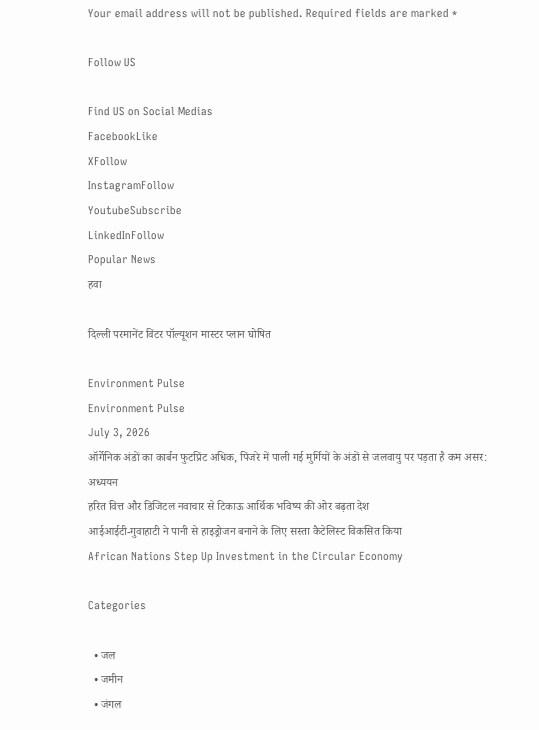Your email address will not be published. Required fields are marked *

Follow US

Find US on Social Medias
FacebookLike
XFollow
InstagramFollow
YoutubeSubscribe
LinkedInFollow
Popular News
हवा

दिल्ली परमानेंट विंटर पॉल्यूशन मास्टर प्लान घोषित

Environment Pulse
Environment Pulse
July 3, 2026
ऑर्गेनिक अंडों का कार्बन फुटप्रिंट अधिक, पिंजरे में पाली गई मुर्गियों के अंडों से जलवायु पर पड़ता है कम असर: अध्ययन
हरित वित्त और डिजिटल नवाचार से टिकाऊ आर्थिक भविष्य की ओर बढ़ता देश
आईआईटी-गुवाहाटी ने पानी से हाइड्रोजन बनाने के लिए सस्ता कैटेलिस्ट विकसित किया
African Nations Step Up Investment in the Circular Economy

Categories

  • जल
  • जमीन
  • जंगल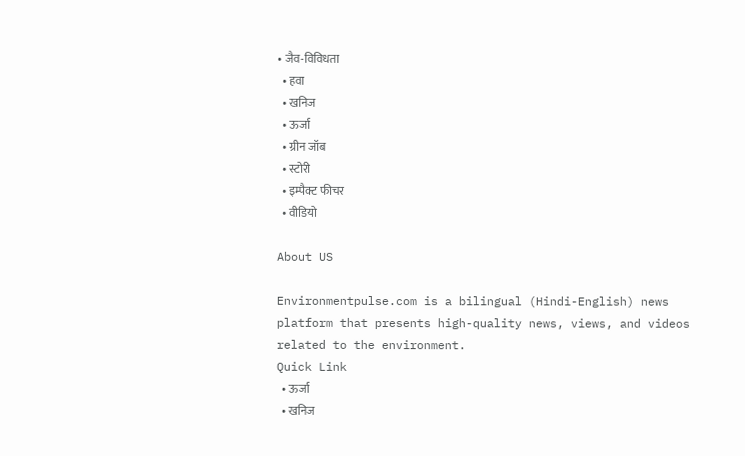• जैव-विविधता
  • हवा
  • खनिज
  • ऊर्जा
  • ग्रीन जॉब
  • स्टोरी
  • इम्पैक्ट फीचर
  • वीडियो

About US

Environmentpulse.com is a bilingual (Hindi-English) news platform that presents high-quality news, views, and videos related to the environment.
Quick Link
  • ऊर्जा
  • खनिज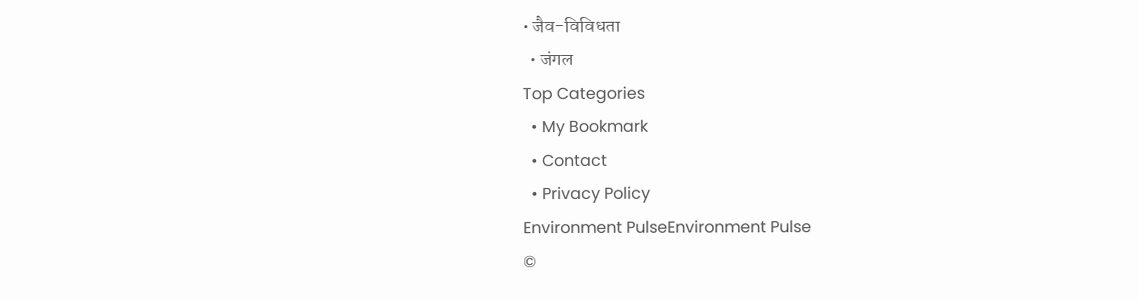• जैव-विविधता
  • जंगल
Top Categories
  • My Bookmark
  • Contact
  • Privacy Policy
Environment PulseEnvironment Pulse
©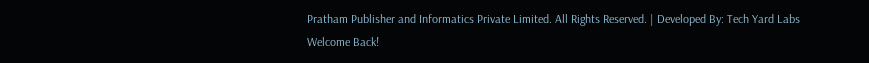Pratham Publisher and Informatics Private Limited. All Rights Reserved. | Developed By: Tech Yard Labs
Welcome Back!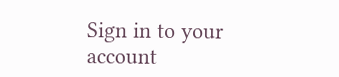Sign in to your account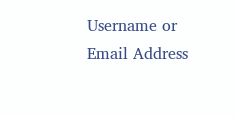Username or Email Address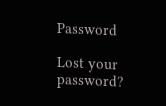Password

Lost your password?